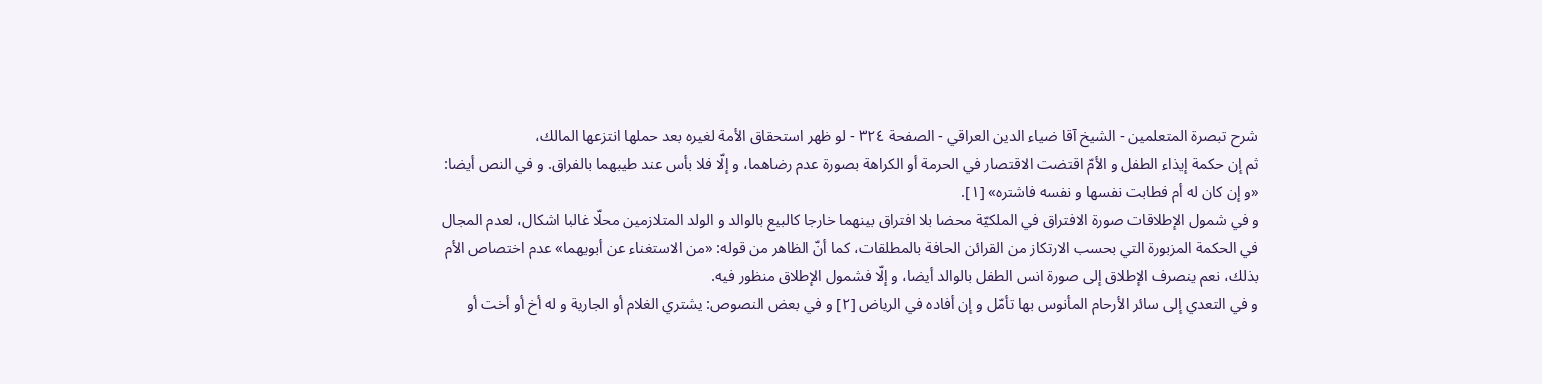شرح تبصرة المتعلمين - الشيخ آقا ضياء الدين العراقي - الصفحة ٣٢٤ - لو ظهر استحقاق الأمة لغيره بعد حملها انتزعها المالك،
ثم إن حكمة إيذاء الطفل و الأمّ اقتضت الاقتصار في الحرمة أو الكراهة بصورة عدم رضاهما، و إلّا فلا بأس عند طيبهما بالفراق. و في النص أيضا: «و إن كان له أم فطابت نفسها و نفسه فاشتره» [١].
و في شمول الإطلاقات صورة الافتراق في الملكيّة محضا بلا افتراق بينهما خارجا كالبيع بالوالد و الولد المتلازمين محلّا غالبا اشكال، لعدم المجال في الحكمة المزبورة التي بحسب الارتكاز من القرائن الحافة بالمطلقات، كما أنّ الظاهر من قوله: «من الاستغناء عن أبويهما» عدم اختصاص الأم بذلك، نعم ينصرف الإطلاق إلى صورة انس الطفل بالوالد أيضا، و إلّا فشمول الإطلاق منظور فيه.
و في التعدي إلى سائر الأرحام المأنوس بها تأمّل و إن أفاده في الرياض [٢] و في بعض النصوص: يشتري الغلام أو الجارية و له أخ أو أخت أو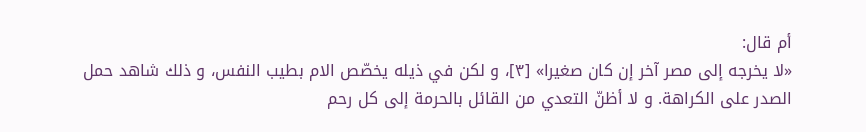أم قال:
«لا يخرجه إلى مصر آخر إن كان صغيرا» [٣]، و لكن في ذيله يخصّص الام بطيب النفس، و ذلك شاهد حمل الصدر على الكراهة. و لا أظنّ التعدي من القائل بالحرمة إلى كل رحم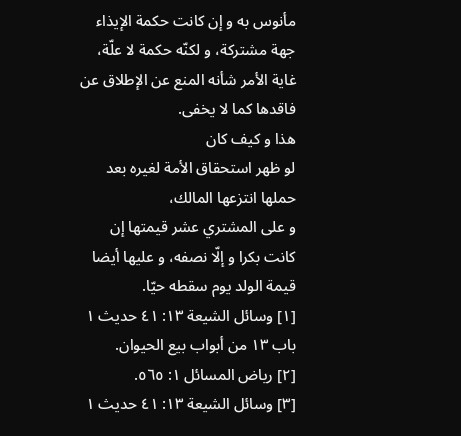مأنوس به و إن كانت حكمة الإيذاء جهة مشتركة، و لكنّه حكمة لا علّة، غاية الأمر شأنه المنع عن الإطلاق عن فاقدها كما لا يخفى.
هذا و كيف كان
لو ظهر استحقاق الأمة لغيره بعد حملها انتزعها المالك،
و على المشتري عشر قيمتها إن كانت بكرا و إلّا نصفه، و عليها أيضا قيمة الولد يوم سقطه حيّا.
[١] وسائل الشيعة ١٣: ٤١ حديث ١ باب ١٣ من أبواب بيع الحيوان.
[٢] رياض المسائل ١: ٥٦٥.
[٣] وسائل الشيعة ١٣: ٤١ حديث ١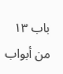باب ١٣ من أبواب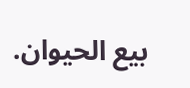بيع الحيوان.